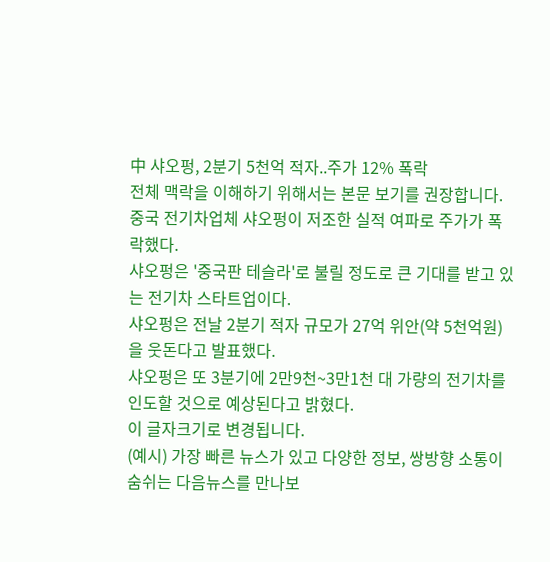中 샤오펑, 2분기 5천억 적자..주가 12% 폭락
전체 맥락을 이해하기 위해서는 본문 보기를 권장합니다.
중국 전기차업체 샤오펑이 저조한 실적 여파로 주가가 폭락했다.
샤오펑은 '중국판 테슬라'로 불릴 정도로 큰 기대를 받고 있는 전기차 스타트업이다.
샤오펑은 전날 2분기 적자 규모가 27억 위안(약 5천억원)을 웃돈다고 발표했다.
샤오펑은 또 3분기에 2만9천~3만1천 대 가량의 전기차를 인도할 것으로 예상된다고 밝혔다.
이 글자크기로 변경됩니다.
(예시) 가장 빠른 뉴스가 있고 다양한 정보, 쌍방향 소통이 숨쉬는 다음뉴스를 만나보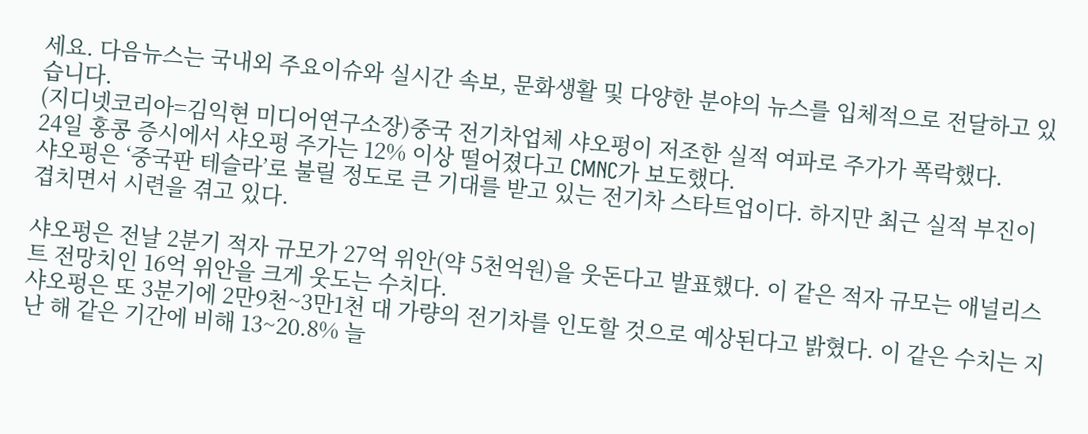세요. 다음뉴스는 국내외 주요이슈와 실시간 속보, 문화생활 및 다양한 분야의 뉴스를 입체적으로 전달하고 있습니다.
(지디넷코리아=김익현 미디어연구소장)중국 전기차업체 샤오펑이 저조한 실적 여파로 주가가 폭락했다.
24일 홍콩 증시에서 샤오펑 주가는 12% 이상 떨어졌다고 CMNC가 보도했다.
샤오펑은 ‘중국판 테슬라’로 불릴 정도로 큰 기대를 받고 있는 전기차 스타트업이다. 하지만 최근 실적 부진이 겹치면서 시련을 겪고 있다.

샤오펑은 전날 2분기 적자 규모가 27억 위안(약 5천억원)을 웃돈다고 발표했다. 이 같은 적자 규모는 애널리스트 전망치인 16억 위안을 크게 웃도는 수치다.
샤오펑은 또 3분기에 2만9천~3만1천 대 가량의 전기차를 인도할 것으로 예상된다고 밝혔다. 이 같은 수치는 지난 해 같은 기간에 비해 13~20.8% 늘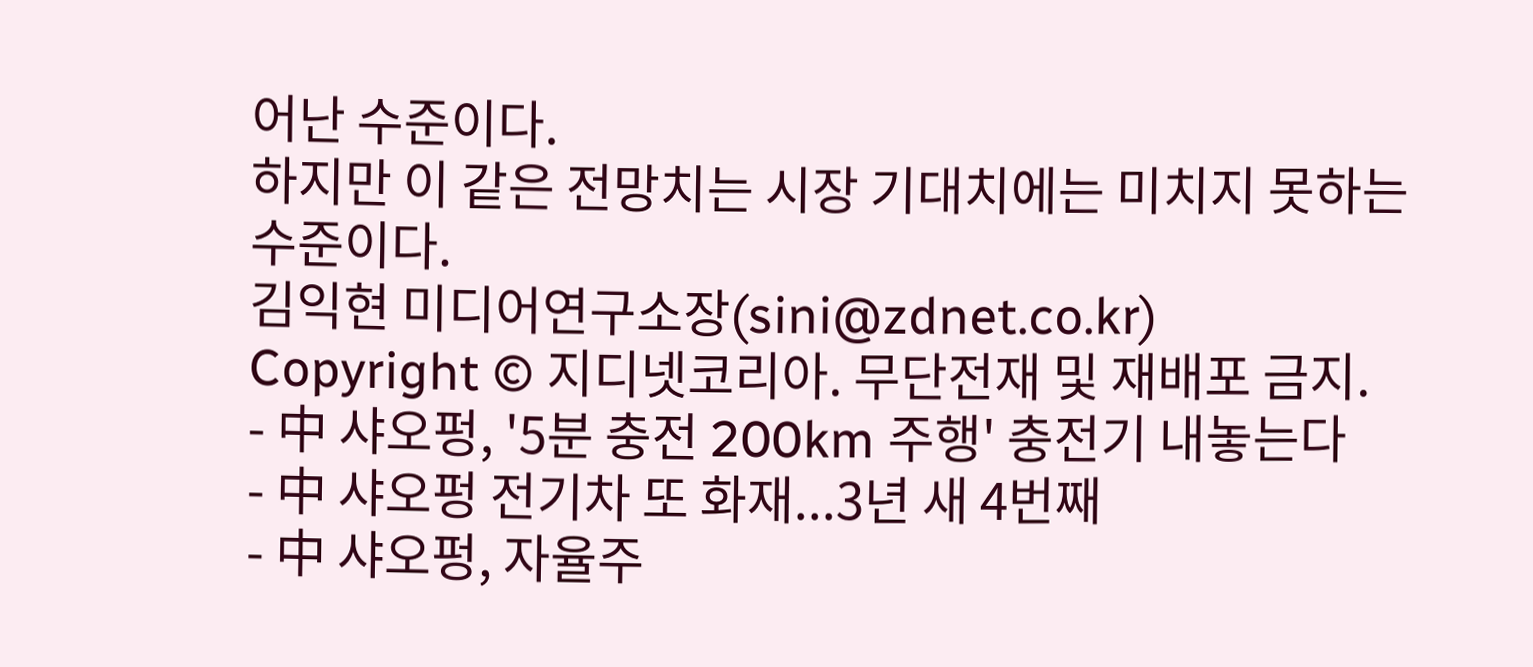어난 수준이다.
하지만 이 같은 전망치는 시장 기대치에는 미치지 못하는 수준이다.
김익현 미디어연구소장(sini@zdnet.co.kr)
Copyright © 지디넷코리아. 무단전재 및 재배포 금지.
- 中 샤오펑, '5분 충전 200km 주행' 충전기 내놓는다
- 中 샤오펑 전기차 또 화재...3년 새 4번째
- 中 샤오펑, 자율주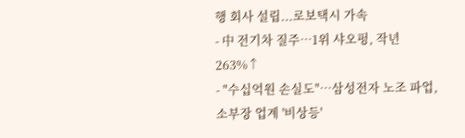행 회사 설립...로보택시 가속
- 中 전기차 질주…1위 샤오펑, 작년 263%↑
- "수십억원 손실도"…삼성전자 노조 파업, 소부장 업계 '비상등'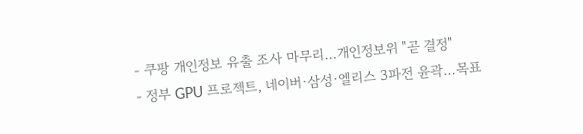- 쿠팡 개인정보 유출 조사 마무리…개인정보위 "곧 결정"
- 정부 GPU 프로젝트, 네이버·삼성·엘리스 3파전 윤곽…목표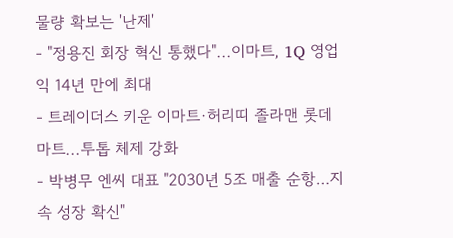물량 확보는 '난제'
- "정용진 회장 혁신 통했다"...이마트, 1Q 영업익 14년 만에 최대
- 트레이더스 키운 이마트·허리띠 졸라맨 롯데마트...투톱 체제 강화
- 박병무 엔씨 대표 "2030년 5조 매출 순항…지속 성장 확신"